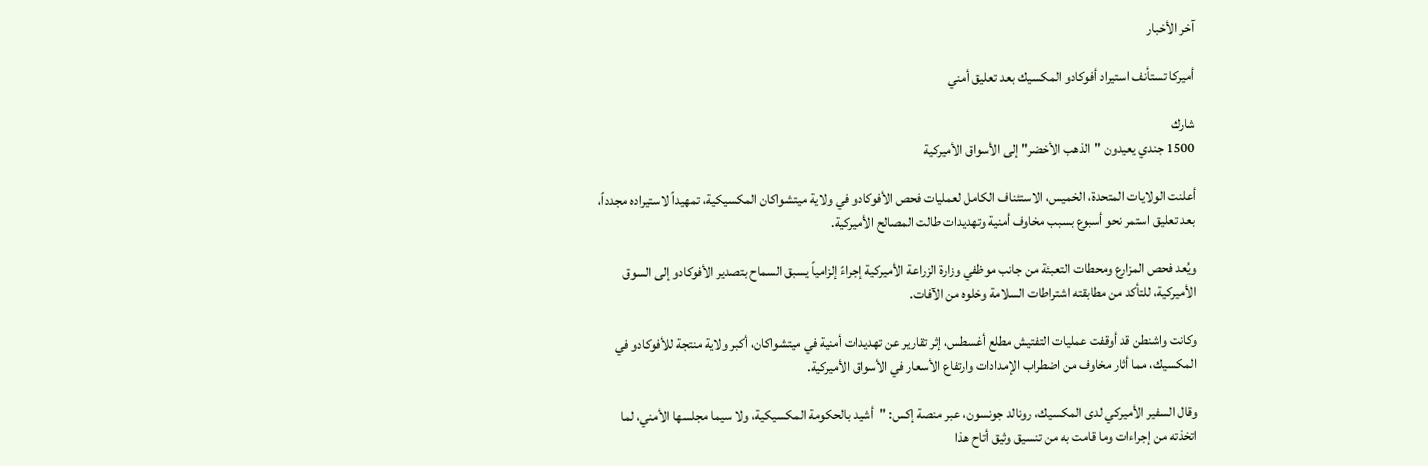آخر الأخبار

أميركا تستأنف استيراد أفوكادو المكسيك بعد تعليق أمني

شارك
1500 جندي يعيدون "الذهب الأخضر" إلى الأسواق الأميركية

أعلنت الولايات المتحدة، الخميس، الاستئناف الكامل لعمليات فحص الأفوكادو في ولاية ميتشواكان المكسيكية، تمهيداً لاستيراده مجدداً، بعد تعليق استمر نحو أسبوع بسبب مخاوف أمنية وتهديدات طالت المصالح الأميركية.

ويُعد فحص المزارع ومحطات التعبئة من جانب موظفي وزارة الزراعة الأميركية إجراءً إلزامياً يسبق السماح بتصدير الأفوكادو إلى السوق الأميركية، للتأكد من مطابقته اشتراطات السلامة وخلوه من الآفات.

وكانت واشنطن قد أوقفت عمليات التفتيش مطلع أغسطس، إثر تقارير عن تهديدات أمنية في ميتشواكان، أكبر ولاية منتجة للأفوكادو في المكسيك، مما أثار مخاوف من اضطراب الإمدادات وارتفاع الأسعار في الأسواق الأميركية.

وقال السفير الأميركي لدى المكسيك، رونالد جونسون، عبر منصة إكس: "أشيد بالحكومة المكسيكية، ولا سيما مجلسها الأمني، لما اتخذته من إجراءات وما قامت به من تنسيق وثيق أتاح هذا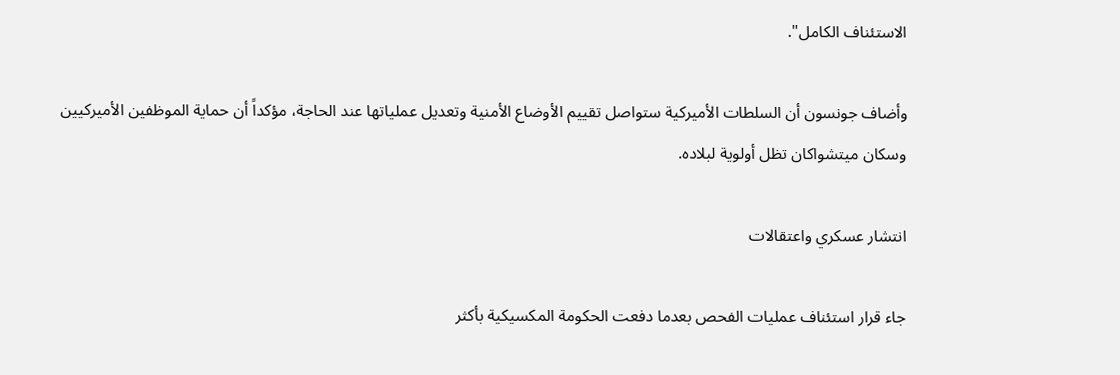الاستئناف الكامل".

وأضاف جونسون أن السلطات الأميركية ستواصل تقييم الأوضاع الأمنية وتعديل عملياتها عند الحاجة، مؤكداً أن حماية الموظفين الأميركيين وسكان ميتشواكان تظل أولوية لبلاده.

انتشار عسكري واعتقالات

جاء قرار استئناف عمليات الفحص بعدما دفعت الحكومة المكسيكية بأكثر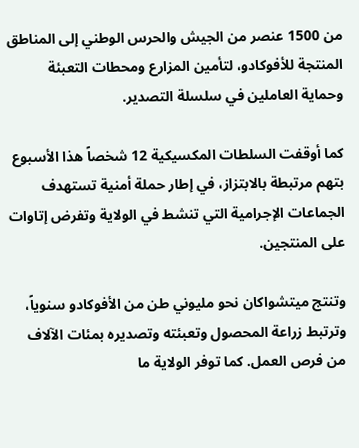من 1500 عنصر من الجيش والحرس الوطني إلى المناطق المنتجة للأفوكادو، لتأمين المزارع ومحطات التعبئة وحماية العاملين في سلسلة التصدير.

كما أوقفت السلطات المكسيكية 12 شخصاً هذا الأسبوع بتهم مرتبطة بالابتزاز، في إطار حملة أمنية تستهدف الجماعات الإجرامية التي تنشط في الولاية وتفرض إتاوات على المنتجين.

وتنتج ميتشواكان نحو مليوني طن من الأفوكادو سنوياً، وترتبط زراعة المحصول وتعبئته وتصديره بمئات الآلاف من فرص العمل. كما توفر الولاية ما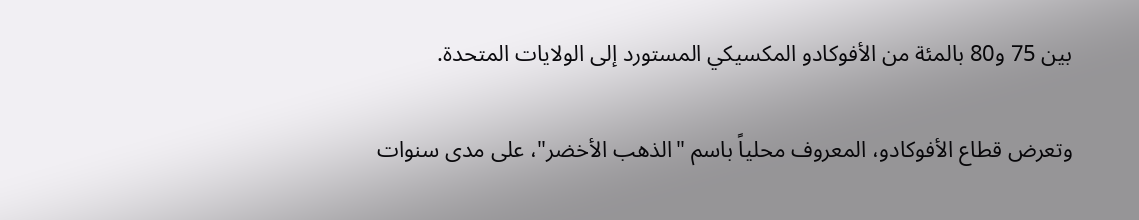بين 75 و80 بالمئة من الأفوكادو المكسيكي المستورد إلى الولايات المتحدة.

وتعرض قطاع الأفوكادو، المعروف محلياً باسم "الذهب الأخضر"، على مدى سنوات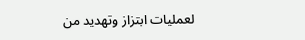لعمليات ابتزاز وتهديد من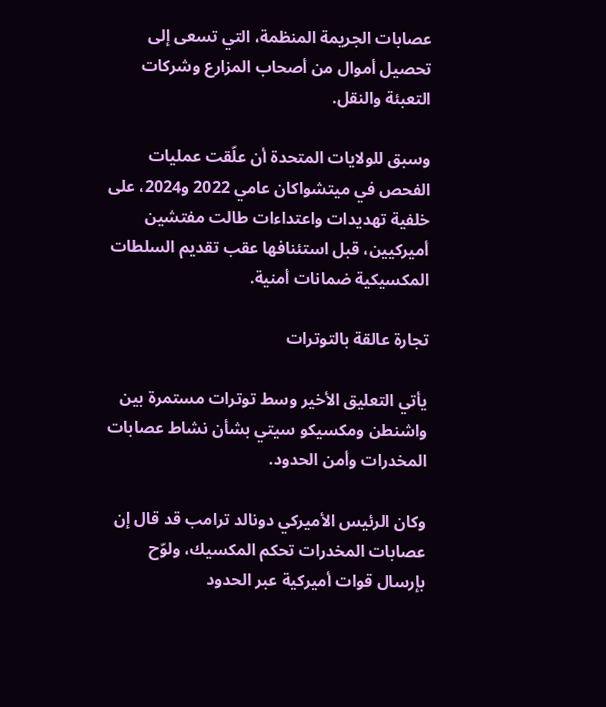عصابات الجريمة المنظمة، التي تسعى إلى تحصيل أموال من أصحاب المزارع وشركات التعبئة والنقل.

وسبق للولايات المتحدة أن علّقت عمليات الفحص في ميتشواكان عامي 2022 و2024، على خلفية تهديدات واعتداءات طالت مفتشين أميركيين، قبل استئنافها عقب تقديم السلطات المكسيكية ضمانات أمنية.

تجارة عالقة بالتوترات

يأتي التعليق الأخير وسط توترات مستمرة بين واشنطن ومكسيكو سيتي بشأن نشاط عصابات المخدرات وأمن الحدود.

وكان الرئيس الأميركي دونالد ترامب قد قال إن عصابات المخدرات تحكم المكسيك، ولوّح بإرسال قوات أميركية عبر الحدود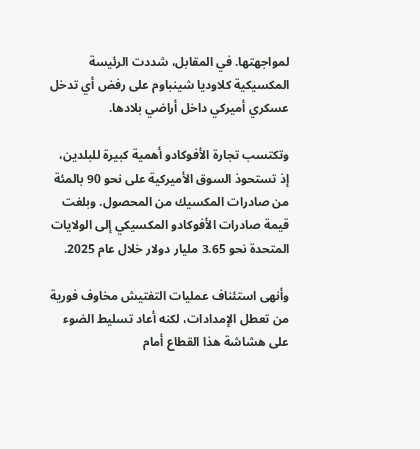لمواجهتها. في المقابل، شددت الرئيسة المكسيكية كلاوديا شينباوم على رفض أي تدخل عسكري أميركي داخل أراضي بلادها.

وتكتسب تجارة الأفوكادو أهمية كبيرة للبلدين، إذ تستحوذ السوق الأميركية على نحو 90 بالمئة من صادرات المكسيك من المحصول. وبلغت قيمة صادرات الأفوكادو المكسيكي إلى الولايات المتحدة نحو 3.65 مليار دولار خلال عام 2025.

وأنهى استئناف عمليات التفتيش مخاوف فورية من تعطل الإمدادات، لكنه أعاد تسليط الضوء على هشاشة هذا القطاع أمام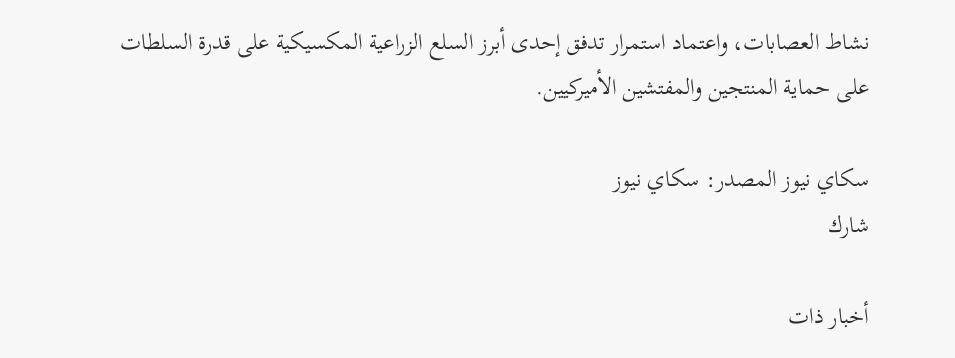نشاط العصابات، واعتماد استمرار تدفق إحدى أبرز السلع الزراعية المكسيكية على قدرة السلطات على حماية المنتجين والمفتشين الأميركيين.

سكاي نيوز المصدر: سكاي نيوز
شارك

أخبار ذات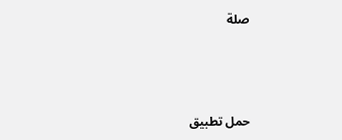صلة



حمل تطبيق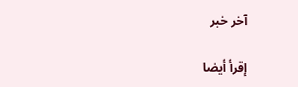آخر خبر

إقرأ أيضا